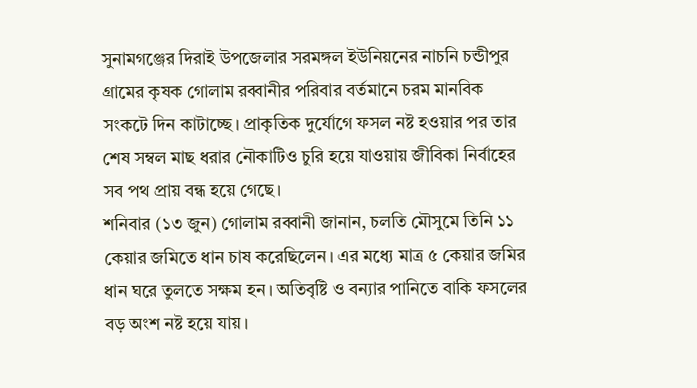সুনামগঞ্জের দিরাই উপজেলার সরমঙ্গল ইউনিয়নের নাচনি চন্ডীপুর গ্রামের কৃষক গোলাম রব্বানীর পরিবার বর্তমানে চরম মানবিক সংকটে দিন কাটাচ্ছে। প্রাকৃতিক দুর্যোগে ফসল নষ্ট হওয়ার পর তার শেষ সম্বল মাছ ধরার নৌকাটিও চুরি হয়ে যাওয়ায় জীবিকা নির্বাহের সব পথ প্রায় বন্ধ হয়ে গেছে।
শনিবার (১৩ জুন) গোলাম রব্বানী জানান, চলতি মৌসুমে তিনি ১১ কেয়ার জমিতে ধান চাষ করেছিলেন। এর মধ্যে মাত্র ৫ কেয়ার জমির ধান ঘরে তুলতে সক্ষম হন। অতিবৃষ্টি ও বন্যার পানিতে বাকি ফসলের বড় অংশ নষ্ট হয়ে যায়।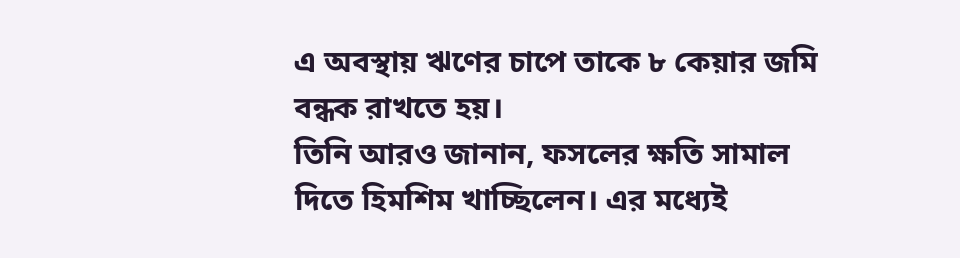এ অবস্থায় ঋণের চাপে তাকে ৮ কেয়ার জমি বন্ধক রাখতে হয়।
তিনি আরও জানান, ফসলের ক্ষতি সামাল দিতে হিমশিম খাচ্ছিলেন। এর মধ্যেই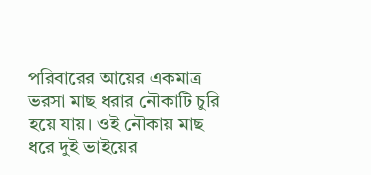পরিবারের আয়ের একমাত্র ভরসা মাছ ধরার নৌকাটি চুরি হয়ে যায়। ওই নৌকায় মাছ ধরে দুই ভাইয়ের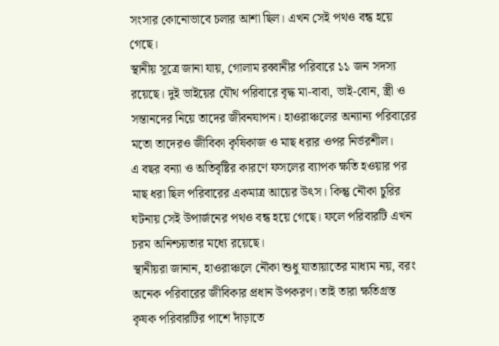সংসার কোনোভাবে চলার আশা ছিল। এখন সেই পথও বন্ধ হয়ে গেছে।
স্থানীয় সূত্রে জানা যায়, গোলাম রব্বানীর পরিবারে ১১ জন সদস্য রয়েছে। দুই ভাইয়ের যৌথ পরিবারে বৃদ্ধ মা-বাবা, ভাই-বোন, স্ত্রী ও সন্তানদের নিয়ে তাদের জীবনযাপন। হাওরাঞ্চলের অন্যান্য পরিবারের মতো তাদেরও জীবিকা কৃষিকাজ ও মাছ ধরার ওপর নির্ভরশীল।
এ বছর বন্যা ও অতিবৃষ্টির কারণে ফসলের ব্যাপক ক্ষতি হওয়ার পর মাছ ধরা ছিল পরিবারের একমাত্র আয়ের উৎস। কিন্তু নৌকা চুরির ঘটনায় সেই উপার্জনের পথও বন্ধ হয়ে গেছে। ফলে পরিবারটি এখন চরম অনিশ্চয়তার মধ্যে রয়েছে।
স্থানীয়রা জানান, হাওরাঞ্চলে নৌকা শুধু যাতায়াতের মাধ্যম নয়, বরং অনেক পরিবারের জীবিকার প্রধান উপকরণ। তাই তারা ক্ষতিগ্রস্ত কৃষক পরিবারটির পাশে দাঁড়াতে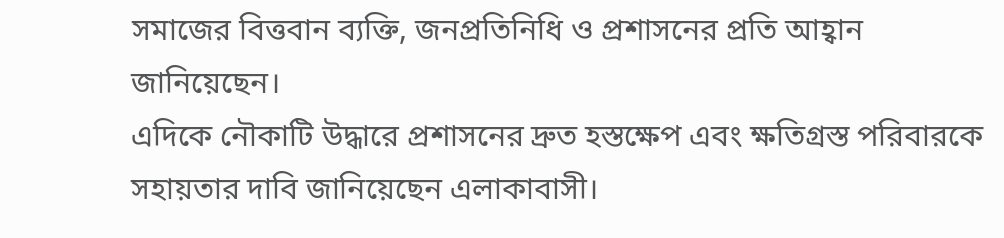সমাজের বিত্তবান ব্যক্তি, জনপ্রতিনিধি ও প্রশাসনের প্রতি আহ্বান জানিয়েছেন।
এদিকে নৌকাটি উদ্ধারে প্রশাসনের দ্রুত হস্তক্ষেপ এবং ক্ষতিগ্রস্ত পরিবারকে সহায়তার দাবি জানিয়েছেন এলাকাবাসী।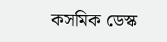কসমিক ডেস্ক